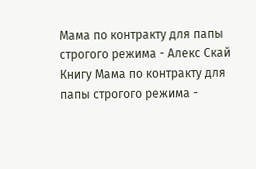Мама по контракту для папы строгого режима - Алекс Скай
Книгу Мама по контракту для папы строгого режима -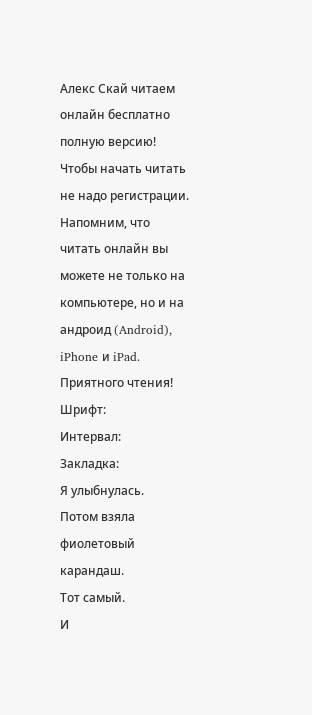Алекс Скай читаем онлайн бесплатно полную версию! Чтобы начать читать не надо регистрации. Напомним, что читать онлайн вы можете не только на компьютере, но и на андроид (Android), iPhone и iPad. Приятного чтения!
Шрифт:
Интервал:
Закладка:
Я улыбнулась.
Потом взяла фиолетовый карандаш.
Тот самый.
И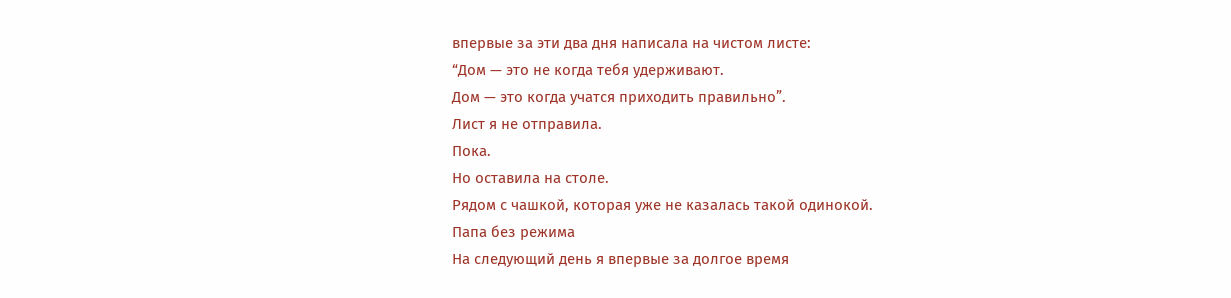впервые за эти два дня написала на чистом листе:
“Дом — это не когда тебя удерживают.
Дом — это когда учатся приходить правильно”.
Лист я не отправила.
Пока.
Но оставила на столе.
Рядом с чашкой, которая уже не казалась такой одинокой.
Папа без режима
На следующий день я впервые за долгое время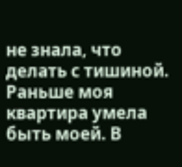не знала, что делать с тишиной.
Раньше моя квартира умела быть моей. В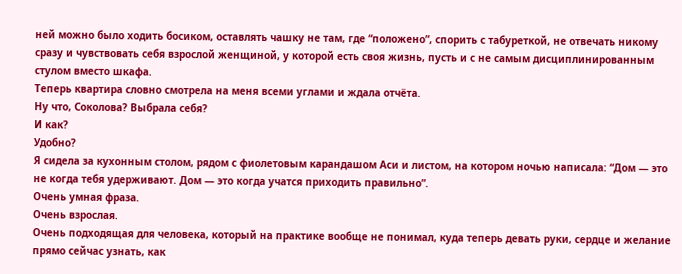ней можно было ходить босиком, оставлять чашку не там, где “положено”, спорить с табуреткой, не отвечать никому сразу и чувствовать себя взрослой женщиной, у которой есть своя жизнь, пусть и с не самым дисциплинированным стулом вместо шкафа.
Теперь квартира словно смотрела на меня всеми углами и ждала отчёта.
Ну что, Соколова? Выбрала себя?
И как?
Удобно?
Я сидела за кухонным столом, рядом с фиолетовым карандашом Аси и листом, на котором ночью написала: “Дом — это не когда тебя удерживают. Дом — это когда учатся приходить правильно”.
Очень умная фраза.
Очень взрослая.
Очень подходящая для человека, который на практике вообще не понимал, куда теперь девать руки, сердце и желание прямо сейчас узнать, как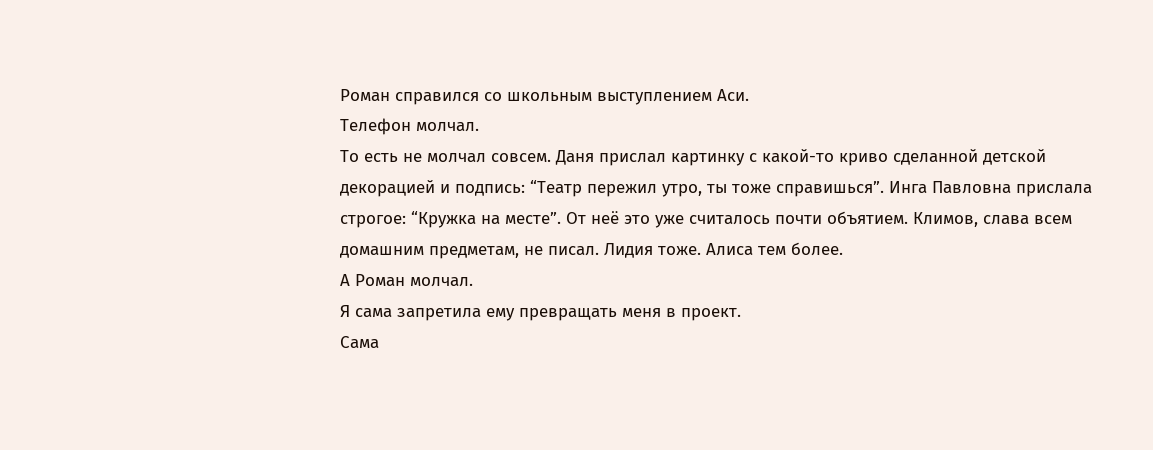Роман справился со школьным выступлением Аси.
Телефон молчал.
То есть не молчал совсем. Даня прислал картинку с какой-то криво сделанной детской декорацией и подпись: “Театр пережил утро, ты тоже справишься”. Инга Павловна прислала строгое: “Кружка на месте”. От неё это уже считалось почти объятием. Климов, слава всем домашним предметам, не писал. Лидия тоже. Алиса тем более.
А Роман молчал.
Я сама запретила ему превращать меня в проект.
Сама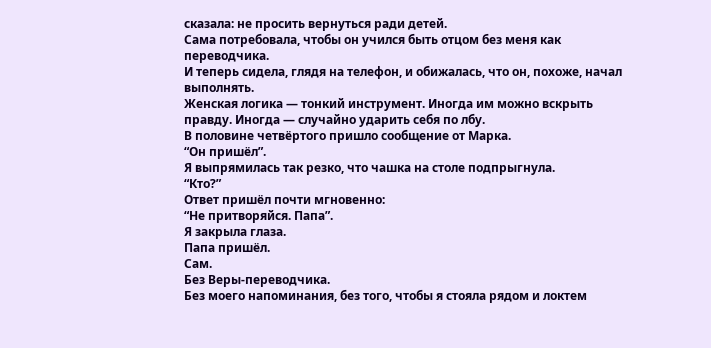сказала: не просить вернуться ради детей.
Сама потребовала, чтобы он учился быть отцом без меня как переводчика.
И теперь сидела, глядя на телефон, и обижалась, что он, похоже, начал выполнять.
Женская логика — тонкий инструмент. Иногда им можно вскрыть правду. Иногда — случайно ударить себя по лбу.
В половине четвёртого пришло сообщение от Марка.
“Он пришёл”.
Я выпрямилась так резко, что чашка на столе подпрыгнула.
“Кто?”
Ответ пришёл почти мгновенно:
“Не притворяйся. Папа”.
Я закрыла глаза.
Папа пришёл.
Сам.
Без Веры-переводчика.
Без моего напоминания, без того, чтобы я стояла рядом и локтем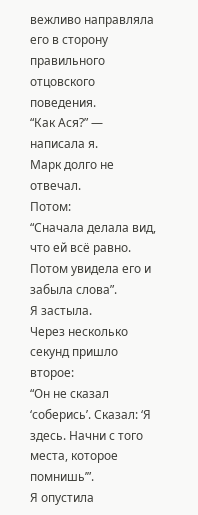вежливо направляла его в сторону правильного отцовского поведения.
“Как Ася?” — написала я.
Марк долго не отвечал.
Потом:
“Сначала делала вид, что ей всё равно. Потом увидела его и забыла слова”.
Я застыла.
Через несколько секунд пришло второе:
“Он не сказал ‘соберись’. Сказал: ‘Я здесь. Начни с того места, которое помнишь’”.
Я опустила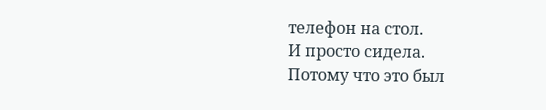телефон на стол.
И просто сидела.
Потому что это был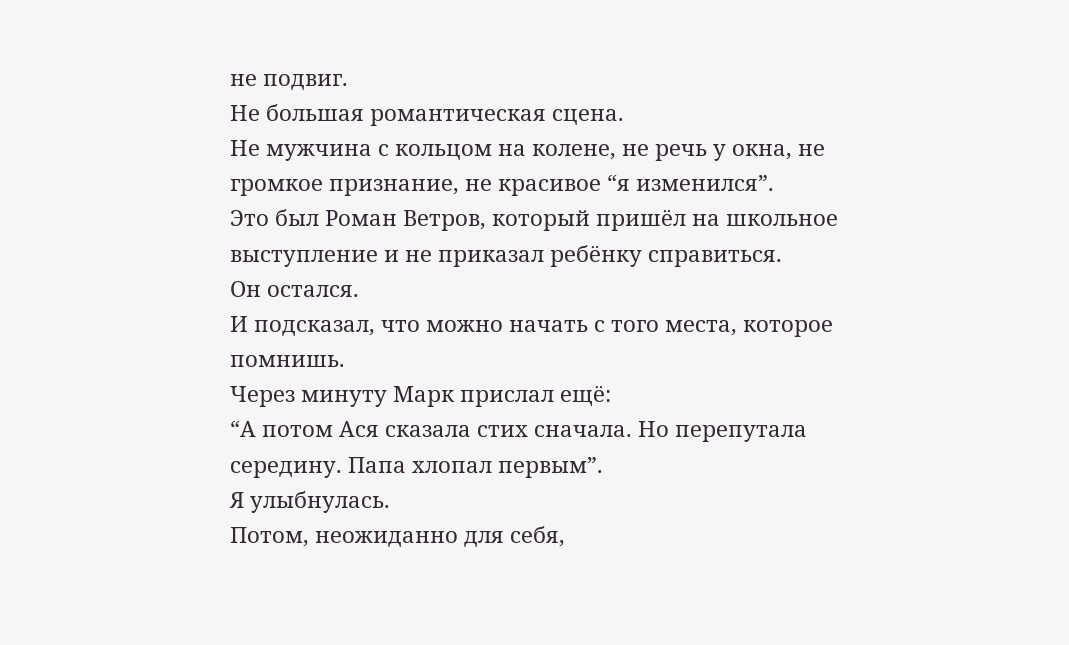не подвиг.
Не большая романтическая сцена.
Не мужчина с кольцом на колене, не речь у окна, не громкое признание, не красивое “я изменился”.
Это был Роман Ветров, который пришёл на школьное выступление и не приказал ребёнку справиться.
Он остался.
И подсказал, что можно начать с того места, которое помнишь.
Через минуту Марк прислал ещё:
“А потом Ася сказала стих сначала. Но перепутала середину. Папа хлопал первым”.
Я улыбнулась.
Потом, неожиданно для себя,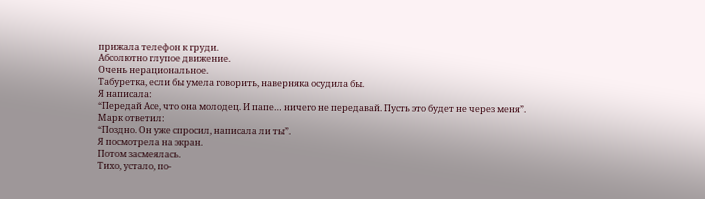прижала телефон к груди.
Абсолютно глупое движение.
Очень нерациональное.
Табуретка, если бы умела говорить, наверняка осудила бы.
Я написала:
“Передай Асе, что она молодец. И папе… ничего не передавай. Пусть это будет не через меня”.
Марк ответил:
“Поздно. Он уже спросил, написала ли ты”.
Я посмотрела на экран.
Потом засмеялась.
Тихо, устало, по-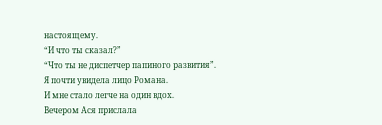настоящему.
“И что ты сказал?”
“Что ты не диспетчер папиного развития”.
Я почти увидела лицо Романа.
И мне стало легче на один вдох.
Вечером Ася прислала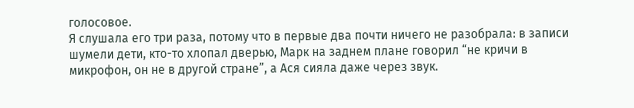голосовое.
Я слушала его три раза, потому что в первые два почти ничего не разобрала: в записи шумели дети, кто-то хлопал дверью, Марк на заднем плане говорил “не кричи в микрофон, он не в другой стране”, а Ася сияла даже через звук.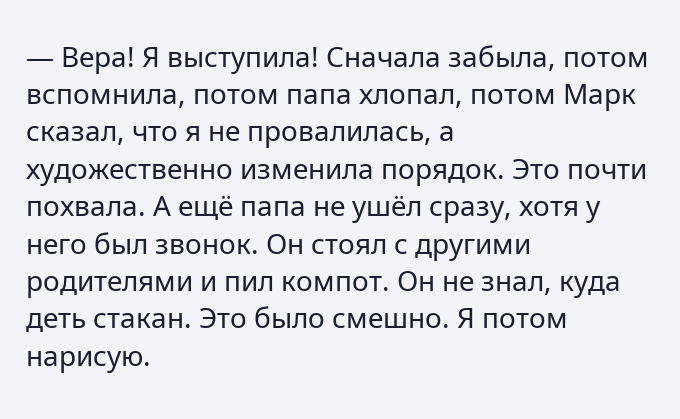— Вера! Я выступила! Сначала забыла, потом вспомнила, потом папа хлопал, потом Марк сказал, что я не провалилась, а художественно изменила порядок. Это почти похвала. А ещё папа не ушёл сразу, хотя у него был звонок. Он стоял с другими родителями и пил компот. Он не знал, куда деть стакан. Это было смешно. Я потом нарисую.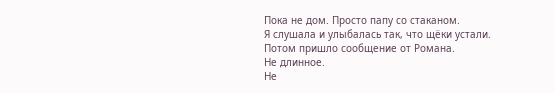Пока не дом. Просто папу со стаканом.
Я слушала и улыбалась так, что щёки устали.
Потом пришло сообщение от Романа.
Не длинное.
Не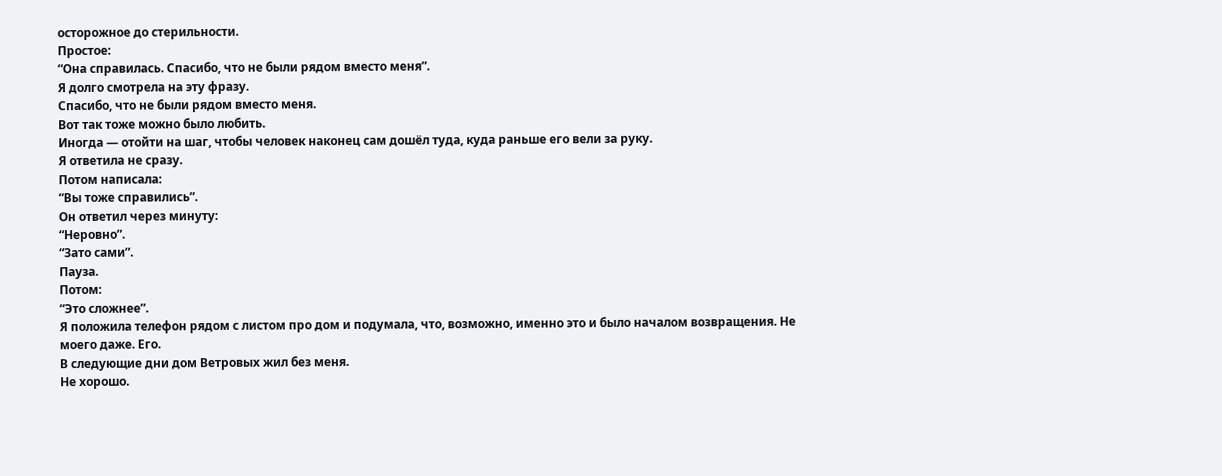осторожное до стерильности.
Простое:
“Она справилась. Спасибо, что не были рядом вместо меня”.
Я долго смотрела на эту фразу.
Спасибо, что не были рядом вместо меня.
Вот так тоже можно было любить.
Иногда — отойти на шаг, чтобы человек наконец сам дошёл туда, куда раньше его вели за руку.
Я ответила не сразу.
Потом написала:
“Вы тоже справились”.
Он ответил через минуту:
“Неровно”.
“Зато сами”.
Пауза.
Потом:
“Это сложнее”.
Я положила телефон рядом с листом про дом и подумала, что, возможно, именно это и было началом возвращения. Не моего даже. Его.
В следующие дни дом Ветровых жил без меня.
Не хорошо.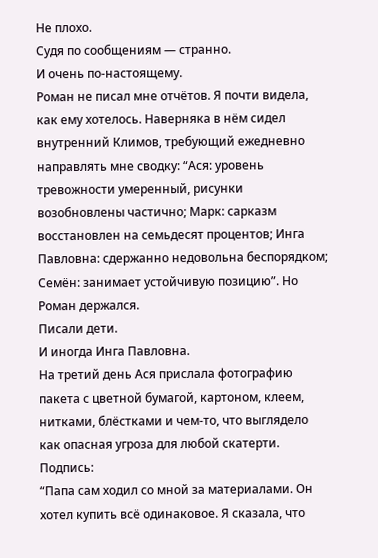Не плохо.
Судя по сообщениям — странно.
И очень по-настоящему.
Роман не писал мне отчётов. Я почти видела, как ему хотелось. Наверняка в нём сидел внутренний Климов, требующий ежедневно направлять мне сводку: “Ася: уровень тревожности умеренный, рисунки возобновлены частично; Марк: сарказм восстановлен на семьдесят процентов; Инга Павловна: сдержанно недовольна беспорядком; Семён: занимает устойчивую позицию”. Но Роман держался.
Писали дети.
И иногда Инга Павловна.
На третий день Ася прислала фотографию пакета с цветной бумагой, картоном, клеем, нитками, блёстками и чем-то, что выглядело как опасная угроза для любой скатерти.
Подпись:
“Папа сам ходил со мной за материалами. Он хотел купить всё одинаковое. Я сказала, что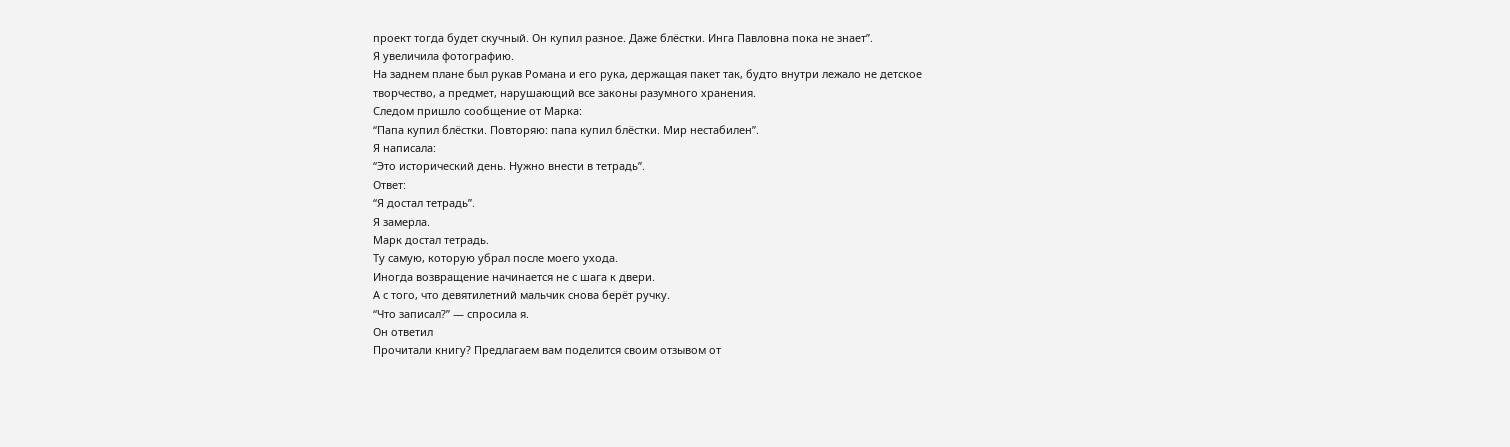проект тогда будет скучный. Он купил разное. Даже блёстки. Инга Павловна пока не знает”.
Я увеличила фотографию.
На заднем плане был рукав Романа и его рука, держащая пакет так, будто внутри лежало не детское творчество, а предмет, нарушающий все законы разумного хранения.
Следом пришло сообщение от Марка:
“Папа купил блёстки. Повторяю: папа купил блёстки. Мир нестабилен”.
Я написала:
“Это исторический день. Нужно внести в тетрадь”.
Ответ:
“Я достал тетрадь”.
Я замерла.
Марк достал тетрадь.
Ту самую, которую убрал после моего ухода.
Иногда возвращение начинается не с шага к двери.
А с того, что девятилетний мальчик снова берёт ручку.
“Что записал?” — спросила я.
Он ответил
Прочитали книгу? Предлагаем вам поделится своим отзывом от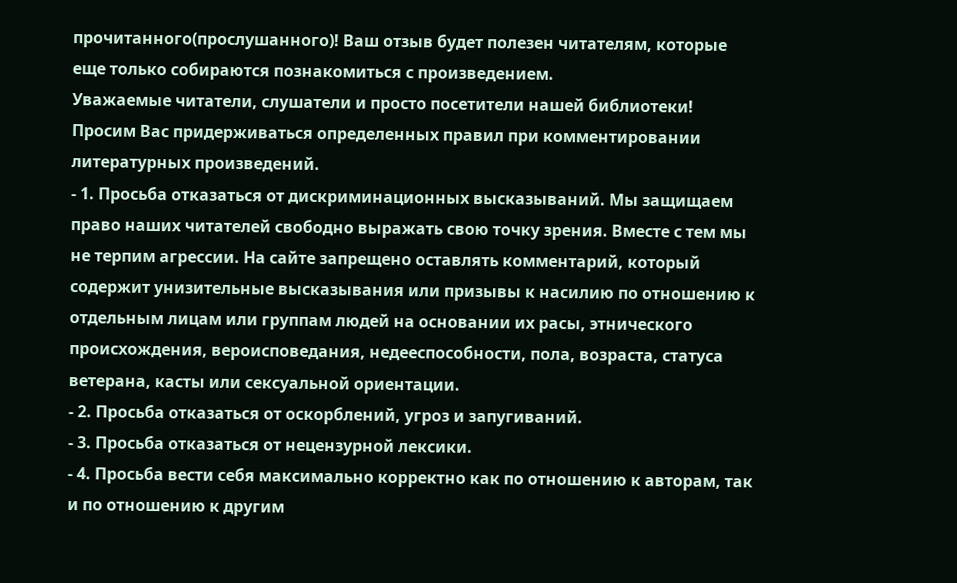прочитанного(прослушанного)! Ваш отзыв будет полезен читателям, которые еще только собираются познакомиться с произведением.
Уважаемые читатели, слушатели и просто посетители нашей библиотеки! Просим Вас придерживаться определенных правил при комментировании литературных произведений.
- 1. Просьба отказаться от дискриминационных высказываний. Мы защищаем право наших читателей свободно выражать свою точку зрения. Вместе с тем мы не терпим агрессии. На сайте запрещено оставлять комментарий, который содержит унизительные высказывания или призывы к насилию по отношению к отдельным лицам или группам людей на основании их расы, этнического происхождения, вероисповедания, недееспособности, пола, возраста, статуса ветерана, касты или сексуальной ориентации.
- 2. Просьба отказаться от оскорблений, угроз и запугиваний.
- 3. Просьба отказаться от нецензурной лексики.
- 4. Просьба вести себя максимально корректно как по отношению к авторам, так и по отношению к другим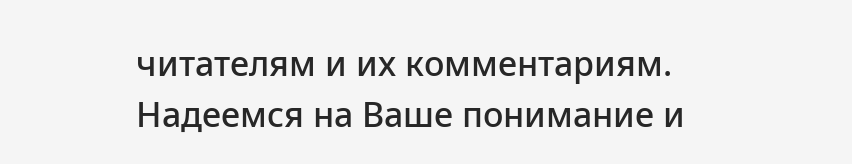читателям и их комментариям.
Надеемся на Ваше понимание и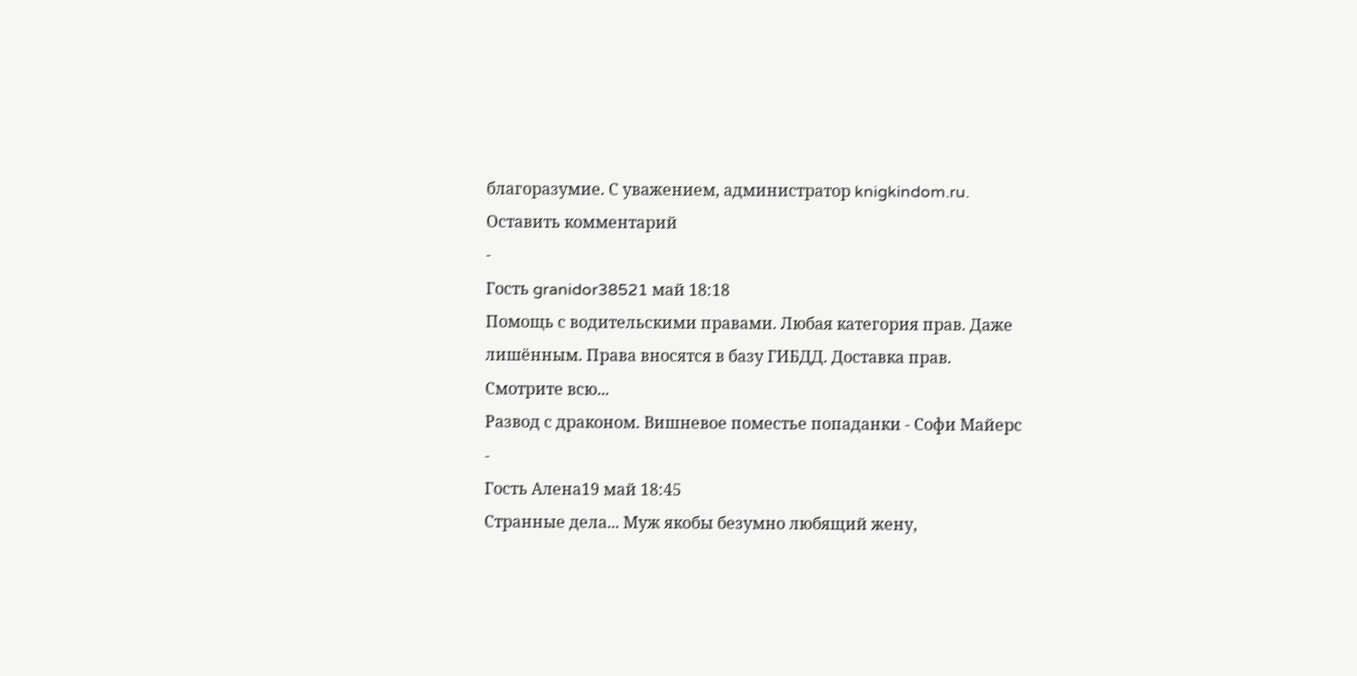благоразумие. С уважением, администратор knigkindom.ru.
Оставить комментарий
-
Гость granidor38521 май 18:18
Помощь с водительскими правами. Любая категория прав. Даже лишённым. Права вносятся в базу ГИБДД. Доставка прав. Смотрите всю...
Развод с драконом. Вишневое поместье попаданки - Софи Майерс
-
Гость Алена19 май 18:45
Странные дела... Муж якобы безумно любящий жену,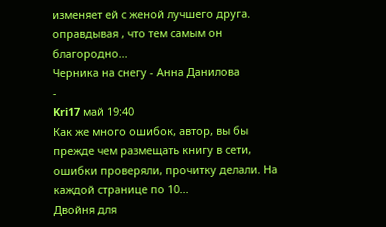изменяет ей с женой лучшего друга. оправдывая , что тем самым он благородно...
Черника на снегу - Анна Данилова
-
Kri17 май 19:40
Как же много ошибок, автор, вы бы прежде чем размещать книгу в сети, ошибки проверяли, прочитку делали. На каждой странице по 10...
Двойня для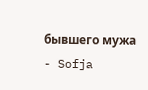бывшего мужа - Sofja